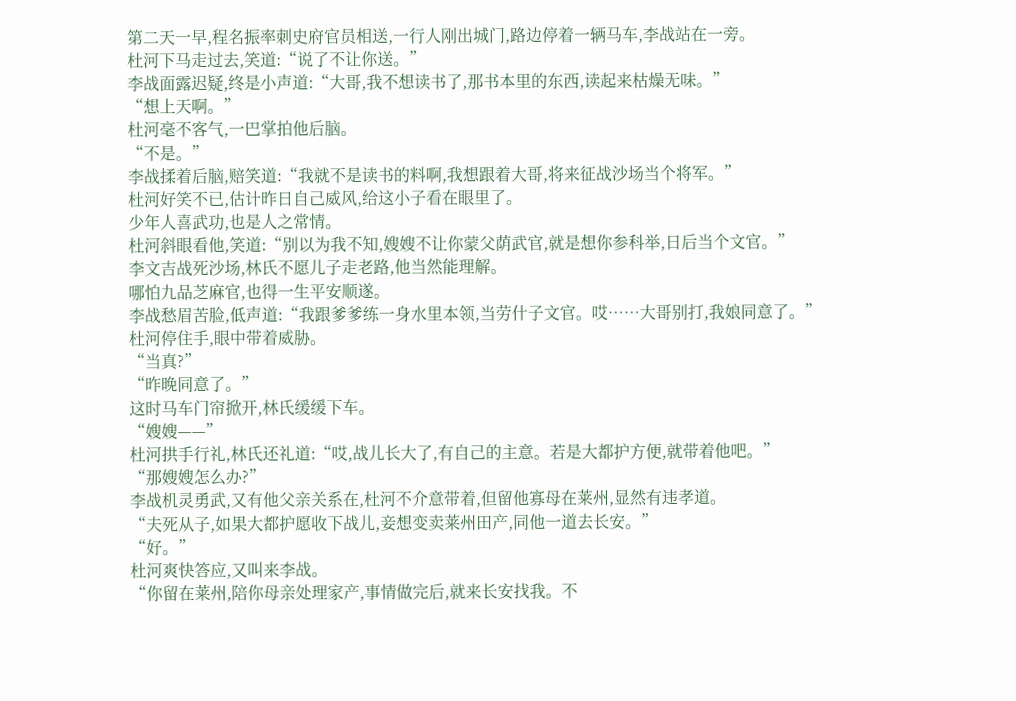第二天一早,程名振率刺史府官员相送,一行人刚出城门,路边停着一辆马车,李战站在一旁。
杜河下马走过去,笑道:“说了不让你送。”
李战面露迟疑,终是小声道:“大哥,我不想读书了,那书本里的东西,读起来枯燥无味。”
“想上天啊。”
杜河毫不客气,一巴掌拍他后脑。
“不是。”
李战揉着后脑,赔笑道:“我就不是读书的料啊,我想跟着大哥,将来征战沙场当个将军。”
杜河好笑不已,估计昨日自己威风,给这小子看在眼里了。
少年人喜武功,也是人之常情。
杜河斜眼看他,笑道:“别以为我不知,嫂嫂不让你蒙父荫武官,就是想你参科举,日后当个文官。”
李文吉战死沙场,林氏不愿儿子走老路,他当然能理解。
哪怕九品芝麻官,也得一生平安顺遂。
李战愁眉苦脸,低声道:“我跟爹爹练一身水里本领,当劳什子文官。哎……大哥别打,我娘同意了。”
杜河停住手,眼中带着威胁。
“当真?”
“昨晚同意了。”
这时马车门帘掀开,林氏缓缓下车。
“嫂嫂——”
杜河拱手行礼,林氏还礼道:“哎,战儿长大了,有自己的主意。若是大都护方便,就带着他吧。”
“那嫂嫂怎么办?”
李战机灵勇武,又有他父亲关系在,杜河不介意带着,但留他寡母在莱州,显然有违孝道。
“夫死从子,如果大都护愿收下战儿,妾想变卖莱州田产,同他一道去长安。”
“好。”
杜河爽快答应,又叫来李战。
“你留在莱州,陪你母亲处理家产,事情做完后,就来长安找我。不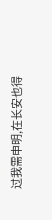过我需申明,在长安也得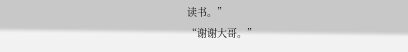读书。”
“谢谢大哥。”